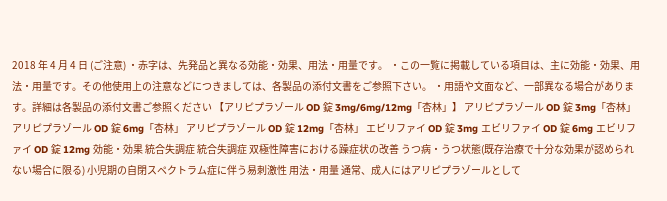2018 年 4 月 4 日 (ご注意) ・赤字は、先発品と異なる効能・効果、用法・用量です。 ・この一覧に掲載している項目は、主に効能・効果、用法・用量です。その他使用上の注意などにつきましては、各製品の添付文書をご参照下さい。 ・用語や文面など、一部異なる場合があります。詳細は各製品の添付文書ご参照ください 【アリピプラゾール OD 錠 3mg/6mg/12mg「杏林」】 アリピプラゾール OD 錠 3mg「杏林」 アリピプラゾール OD 錠 6mg「杏林」 アリピプラゾール OD 錠 12mg「杏林」 エビリファイ OD 錠 3mg エビリファイ OD 錠 6mg エビリファイ OD 錠 12mg 効能・効果 統合失調症 統合失調症 双極性障害における躁症状の改善 うつ病・うつ状態(既存治療で十分な効果が認められない場合に限る) 小児期の自閉スペクトラム症に伴う易刺激性 用法・用量 通常、成人にはアリピプラゾールとして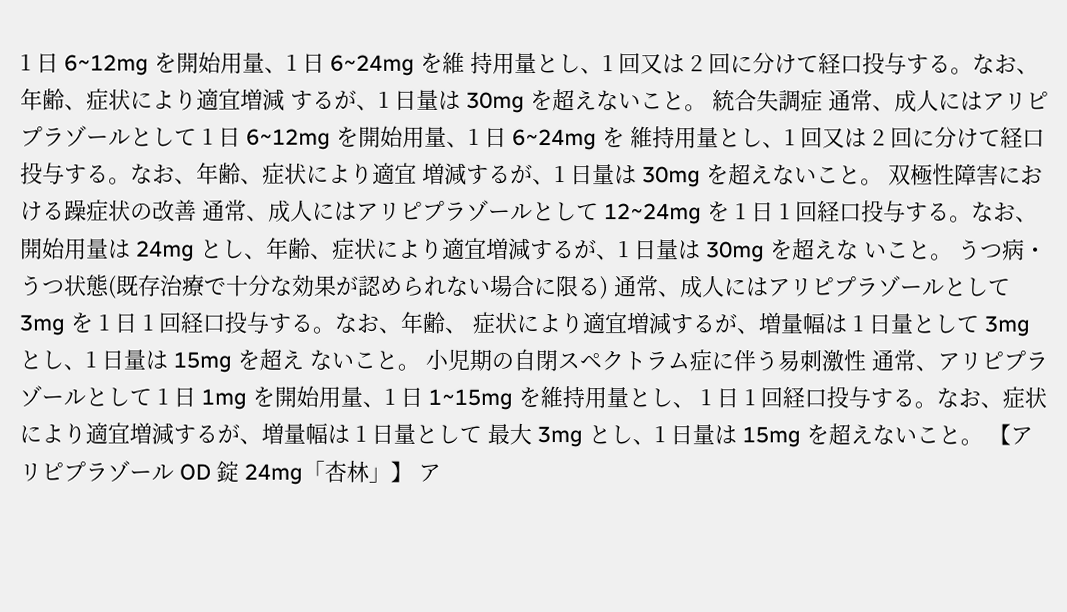1 日 6~12mg を開始用量、1 日 6~24mg を維 持用量とし、1 回又は 2 回に分けて経口投与する。なお、年齢、症状により適宜増減 するが、1 日量は 30mg を超えないこと。 統合失調症 通常、成人にはアリピプラゾールとして 1 日 6~12mg を開始用量、1 日 6~24mg を 維持用量とし、1 回又は 2 回に分けて経口投与する。なお、年齢、症状により適宜 増減するが、1 日量は 30mg を超えないこと。 双極性障害における躁症状の改善 通常、成人にはアリピプラゾールとして 12~24mg を 1 日 1 回経口投与する。なお、 開始用量は 24mg とし、年齢、症状により適宜増減するが、1 日量は 30mg を超えな いこと。 うつ病・うつ状態(既存治療で十分な効果が認められない場合に限る) 通常、成人にはアリピプラゾールとして 3mg を 1 日 1 回経口投与する。なお、年齢、 症状により適宜増減するが、増量幅は 1 日量として 3mg とし、1 日量は 15mg を超え ないこと。 小児期の自閉スペクトラム症に伴う易刺激性 通常、アリピプラゾールとして 1 日 1mg を開始用量、1 日 1~15mg を維持用量とし、 1 日 1 回経口投与する。なお、症状により適宜増減するが、増量幅は 1 日量として 最大 3mg とし、1 日量は 15mg を超えないこと。 【アリピプラゾール OD 錠 24mg「杏林」】 ア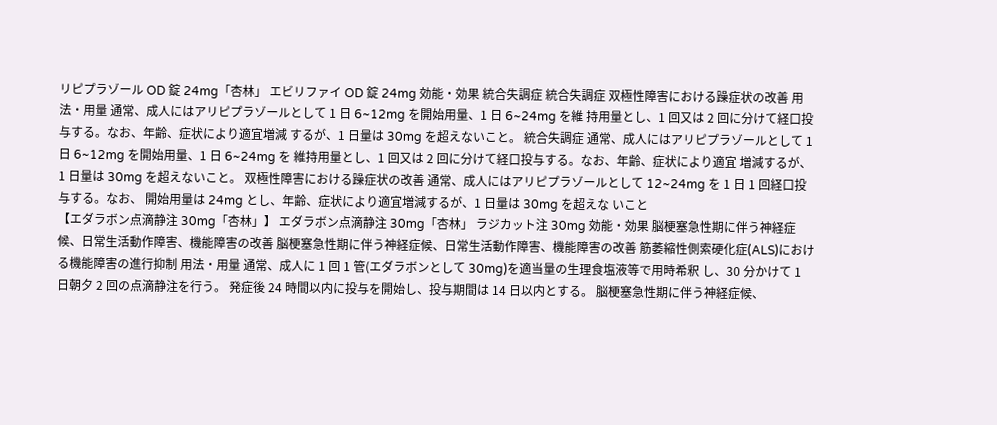リピプラゾール OD 錠 24mg「杏林」 エビリファイ OD 錠 24mg 効能・効果 統合失調症 統合失調症 双極性障害における躁症状の改善 用法・用量 通常、成人にはアリピプラゾールとして 1 日 6~12mg を開始用量、1 日 6~24mg を維 持用量とし、1 回又は 2 回に分けて経口投与する。なお、年齢、症状により適宜増減 するが、1 日量は 30mg を超えないこと。 統合失調症 通常、成人にはアリピプラゾールとして 1 日 6~12mg を開始用量、1 日 6~24mg を 維持用量とし、1 回又は 2 回に分けて経口投与する。なお、年齢、症状により適宜 増減するが、1 日量は 30mg を超えないこと。 双極性障害における躁症状の改善 通常、成人にはアリピプラゾールとして 12~24mg を 1 日 1 回経口投与する。なお、 開始用量は 24mg とし、年齢、症状により適宜増減するが、1 日量は 30mg を超えな いこと
【エダラボン点滴静注 30mg「杏林」】 エダラボン点滴静注 30mg「杏林」 ラジカット注 30mg 効能・効果 脳梗塞急性期に伴う神経症候、日常生活動作障害、機能障害の改善 脳梗塞急性期に伴う神経症候、日常生活動作障害、機能障害の改善 筋萎縮性側索硬化症(ALS)における機能障害の進行抑制 用法・用量 通常、成人に 1 回 1 管(エダラボンとして 30mg)を適当量の生理食塩液等で用時希釈 し、30 分かけて 1 日朝夕 2 回の点滴静注を行う。 発症後 24 時間以内に投与を開始し、投与期間は 14 日以内とする。 脳梗塞急性期に伴う神経症候、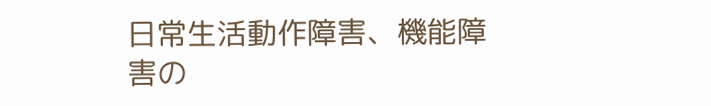日常生活動作障害、機能障害の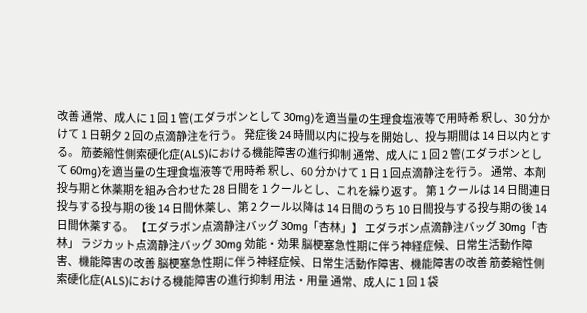改善 通常、成人に 1 回 1 管(エダラボンとして 30mg)を適当量の生理食塩液等で用時希 釈し、30 分かけて 1 日朝夕 2 回の点滴静注を行う。 発症後 24 時間以内に投与を開始し、投与期間は 14 日以内とする。 筋萎縮性側索硬化症(ALS)における機能障害の進行抑制 通常、成人に 1 回 2 管(エダラボンとして 60mg)を適当量の生理食塩液等で用時希 釈し、60 分かけて 1 日 1 回点滴静注を行う。 通常、本剤投与期と休薬期を組み合わせた 28 日間を 1 クールとし、これを繰り返す。 第 1 クールは 14 日間連日投与する投与期の後 14 日間休薬し、第 2 クール以降は 14 日間のうち 10 日間投与する投与期の後 14 日間休薬する。 【エダラボン点滴静注バッグ 30mg「杏林」】 エダラボン点滴静注バッグ 30mg「杏林」 ラジカット点滴静注バッグ 30mg 効能・効果 脳梗塞急性期に伴う神経症候、日常生活動作障害、機能障害の改善 脳梗塞急性期に伴う神経症候、日常生活動作障害、機能障害の改善 筋萎縮性側索硬化症(ALS)における機能障害の進行抑制 用法・用量 通常、成人に 1 回 1 袋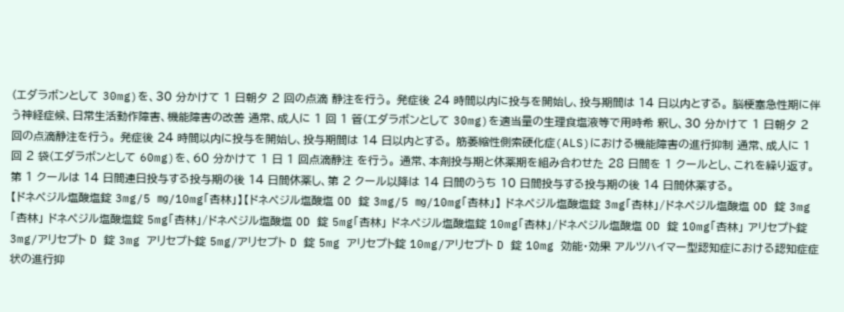(エダラボンとして 30mg)を、30 分かけて 1 日朝夕 2 回の点滴 静注を行う。 発症後 24 時間以内に投与を開始し、投与期間は 14 日以内とする。 脳梗塞急性期に伴う神経症候、日常生活動作障害、機能障害の改善 通常、成人に 1 回 1 管(エダラボンとして 30mg)を適当量の生理食塩液等で用時希 釈し、30 分かけて 1 日朝夕 2 回の点滴静注を行う。 発症後 24 時間以内に投与を開始し、投与期間は 14 日以内とする。 筋萎縮性側索硬化症(ALS)における機能障害の進行抑制 通常、成人に 1 回 2 袋(エダラボンとして 60mg)を、60 分かけて 1 日 1 回点滴静注 を行う。 通常、本剤投与期と休薬期を組み合わせた 28 日間を 1 クールとし、これを繰り返す。 第 1 クールは 14 日間連日投与する投与期の後 14 日間休薬し、第 2 クール以降は 14 日間のうち 10 日間投与する投与期の後 14 日間休薬する。
【ドネペジル塩酸塩錠 3mg/5 ㎎/10mg「杏林」】【ドネペジル塩酸塩 OD 錠 3mg/5 ㎎/10mg「杏林」】 ドネペジル塩酸塩錠 3mg「杏林」/ドネペジル塩酸塩 OD 錠 3mg「杏林」 ドネペジル塩酸塩錠 5mg「杏林」/ドネペジル塩酸塩 OD 錠 5mg「杏林」 ドネペジル塩酸塩錠 10mg「杏林」/ドネペジル塩酸塩 OD 錠 10mg「杏林」 アリセプト錠 3mg/アリセプト D 錠 3mg アリセプト錠 5mg/アリセプト D 錠 5mg アリセプト錠 10mg/アリセプト D 錠 10mg 効能・効果 アルツハイマー型認知症における認知症症状の進行抑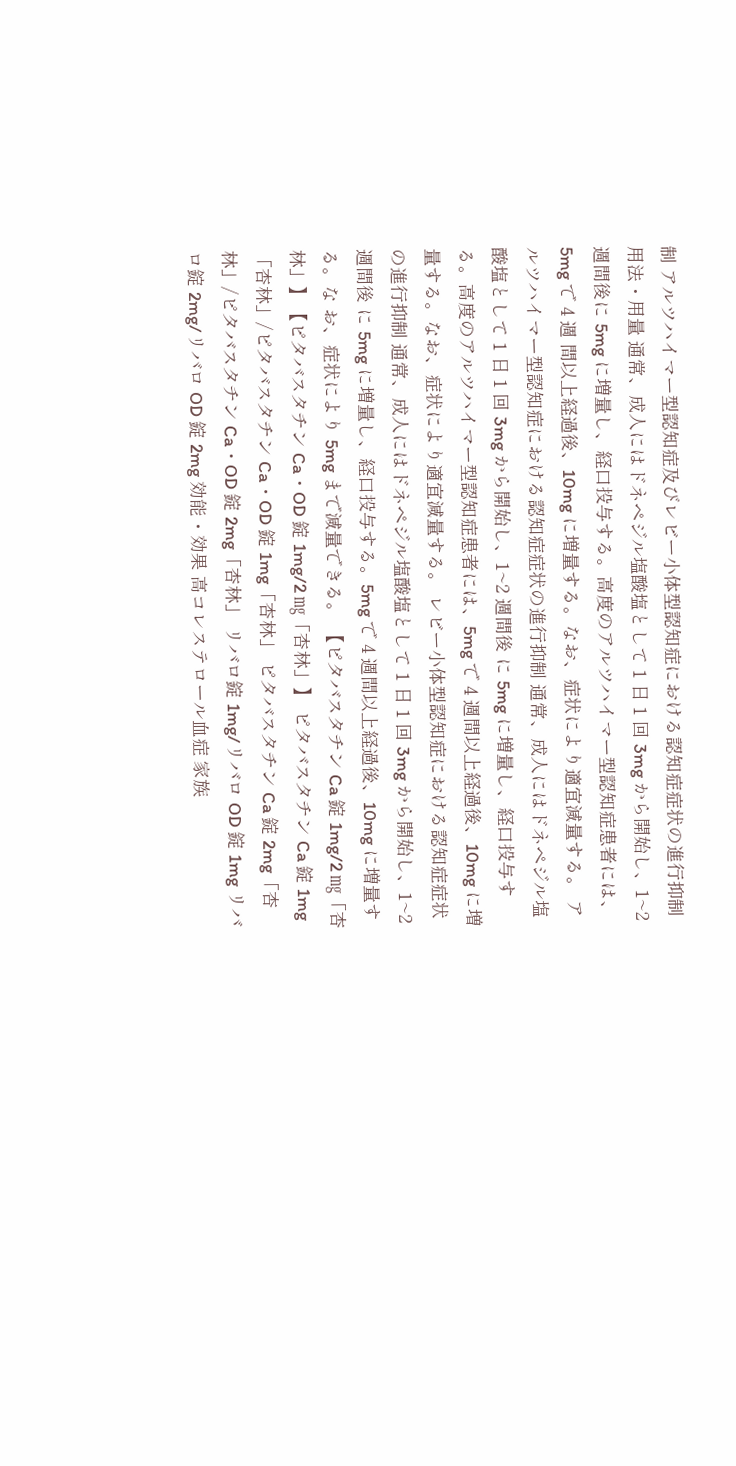制 アルツハイマー型認知症及びレビー小体型認知症における認知症症状の進行抑制 用法・用量 通常、成人にはドネペジル塩酸塩として 1 日 1 回 3mg から開始し、1~2 週間後に 5mg に増量し、経口投与する。高度のアルツハイマー型認知症患者には、5mg で 4 週 間以上経過後、10mg に増量する。なお、症状により適宜減量する。 アルツハイマー型認知症における認知症症状の進行抑制 通常、成人にはドネペジル塩酸塩として 1 日 1 回 3mg から開始し、1~2 週間後 に 5mg に増量し、経口投与する。高度のアルツハイマー型認知症患者には、5mg で 4 週間以上経過後、10mg に増量する。なお、症状により適宜減量する。 レビー小体型認知症における認知症症状の進行抑制 通常、成人にはドネペジル塩酸塩として 1 日 1 回 3mg から開始し、1~2 週間後 に 5mg に増量し、経口投与する。5mg で 4 週間以上経過後、10mg に増量する。な お、症状により 5mg まで減量できる。 【ピタバスタチン Ca 錠 1mg/2 ㎎「杏林」】【ピタバスタチン Ca・OD 錠 1mg/2 ㎎「杏林」】 ピタバスタチン Ca 錠 1mg「杏林」/ピタバスタチン Ca・OD 錠 1mg「杏林」 ピタバスタチン Ca 錠 2mg「杏林」/ピタバスタチン Ca・OD 錠 2mg「杏林」 リバロ錠 1mg/リバロ OD 錠 1mg リバロ錠 2mg/リバロ OD 錠 2mg 効能・効果 高コレステロール血症 家族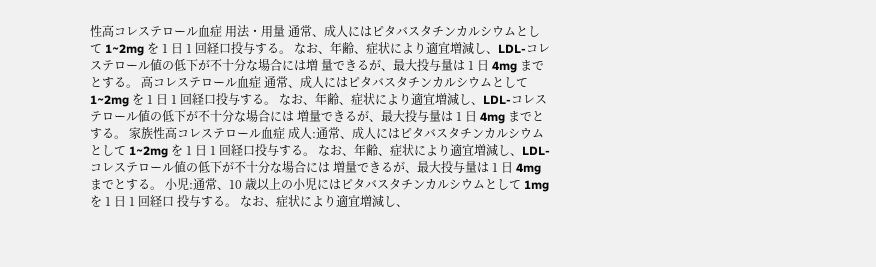性高コレステロール血症 用法・用量 通常、成人にはピタバスタチンカルシウムとして 1~2mg を 1 日 1 回経口投与する。 なお、年齢、症状により適宜増減し、LDL-コレステロール値の低下が不十分な場合には増 量できるが、最大投与量は 1 日 4mg までとする。 高コレステロール血症 通常、成人にはピタバスタチンカルシウムとして 1~2mg を 1 日 1 回経口投与する。 なお、年齢、症状により適宜増減し、LDL-コレステロール値の低下が不十分な場合には 増量できるが、最大投与量は 1 日 4mg までとする。 家族性高コレステロール血症 成人:通常、成人にはピタバスタチンカルシウムとして 1~2mg を 1 日 1 回経口投与する。 なお、年齢、症状により適宜増減し、LDL-コレステロール値の低下が不十分な場合には 増量できるが、最大投与量は 1 日 4mg までとする。 小児:通常、10 歳以上の小児にはピタバスタチンカルシウムとして 1mg を 1 日 1 回経口 投与する。 なお、症状により適宜増減し、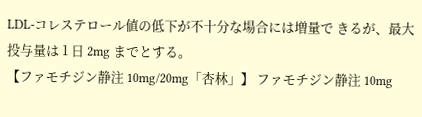LDL-コレステロール値の低下が不十分な場合には増量で きるが、最大投与量は 1 日 2mg までとする。
【ファモチジン静注 10mg/20mg「杏林」】 ファモチジン静注 10mg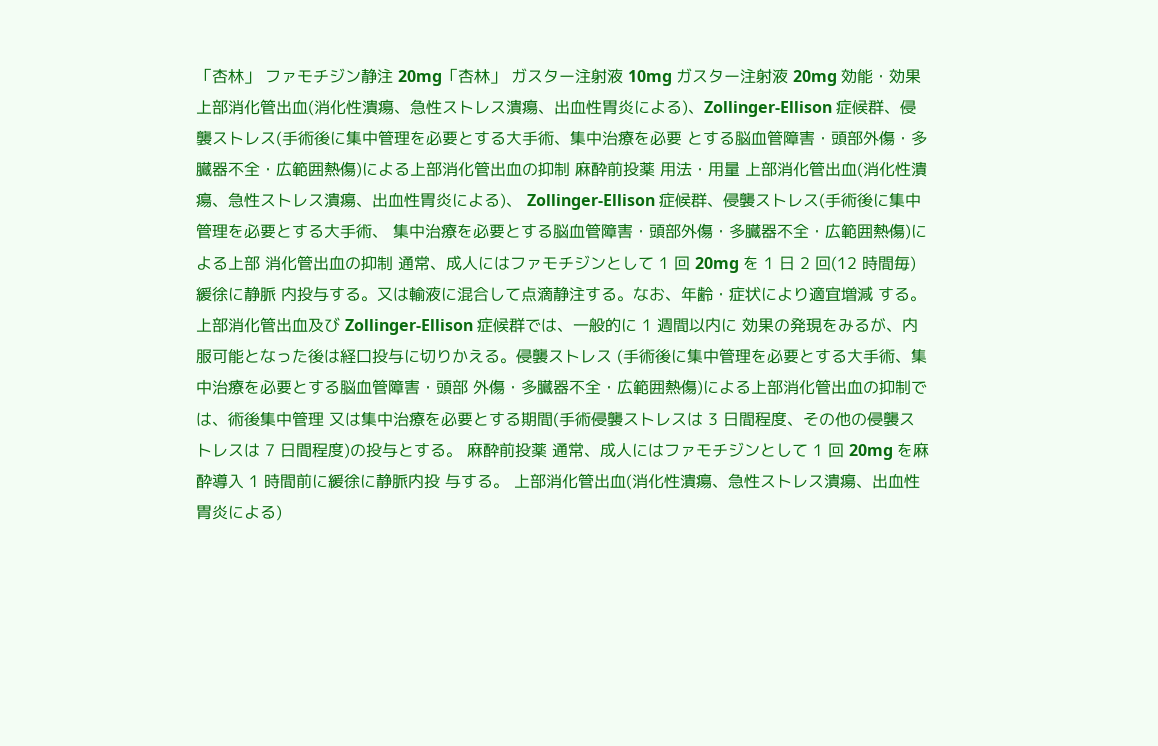「杏林」 ファモチジン静注 20mg「杏林」 ガスター注射液 10mg ガスター注射液 20mg 効能・効果 上部消化管出血(消化性潰瘍、急性ストレス潰瘍、出血性胃炎による)、Zollinger-Ellison 症候群、侵襲ストレス(手術後に集中管理を必要とする大手術、集中治療を必要 とする脳血管障害・頭部外傷・多臓器不全・広範囲熱傷)による上部消化管出血の抑制 麻酔前投薬 用法・用量 上部消化管出血(消化性潰瘍、急性ストレス潰瘍、出血性胃炎による)、 Zollinger-Ellison 症候群、侵襲ストレス(手術後に集中管理を必要とする大手術、 集中治療を必要とする脳血管障害・頭部外傷・多臓器不全・広範囲熱傷)による上部 消化管出血の抑制 通常、成人にはファモチジンとして 1 回 20mg を 1 日 2 回(12 時間毎)緩徐に静脈 内投与する。又は輸液に混合して点滴静注する。なお、年齢・症状により適宜増減 する。上部消化管出血及び Zollinger-Ellison 症候群では、一般的に 1 週間以内に 効果の発現をみるが、内服可能となった後は経口投与に切りかえる。侵襲ストレス (手術後に集中管理を必要とする大手術、集中治療を必要とする脳血管障害・頭部 外傷・多臓器不全・広範囲熱傷)による上部消化管出血の抑制では、術後集中管理 又は集中治療を必要とする期間(手術侵襲ストレスは 3 日間程度、その他の侵襲ス トレスは 7 日間程度)の投与とする。 麻酔前投薬 通常、成人にはファモチジンとして 1 回 20mg を麻酔導入 1 時間前に緩徐に静脈内投 与する。 上部消化管出血(消化性潰瘍、急性ストレス潰瘍、出血性胃炎による)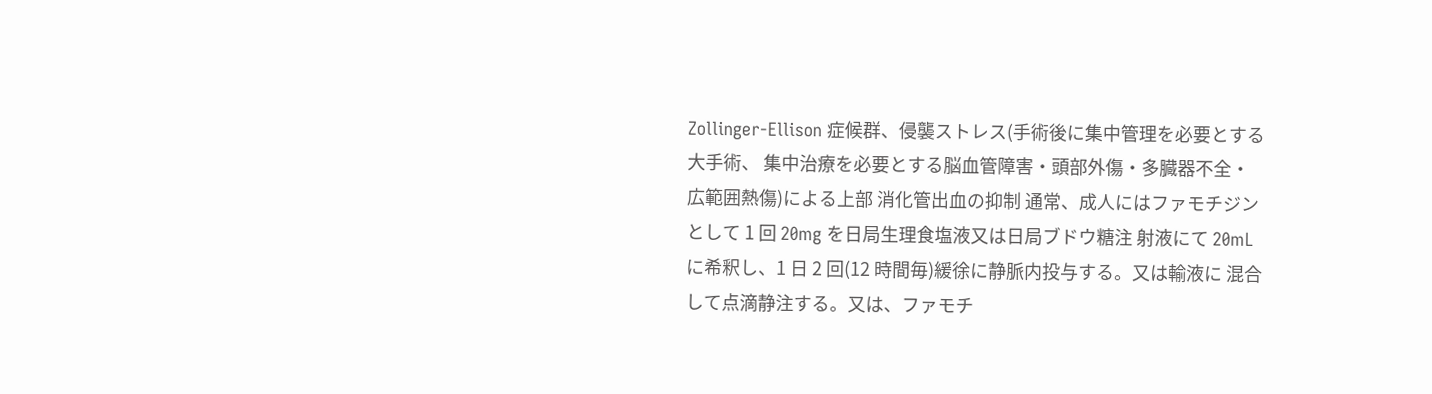Zollinger-Ellison 症候群、侵襲ストレス(手術後に集中管理を必要とする大手術、 集中治療を必要とする脳血管障害・頭部外傷・多臓器不全・広範囲熱傷)による上部 消化管出血の抑制 通常、成人にはファモチジンとして 1 回 20mg を日局生理食塩液又は日局ブドウ糖注 射液にて 20mL に希釈し、1 日 2 回(12 時間毎)緩徐に静脈内投与する。又は輸液に 混合して点滴静注する。又は、ファモチ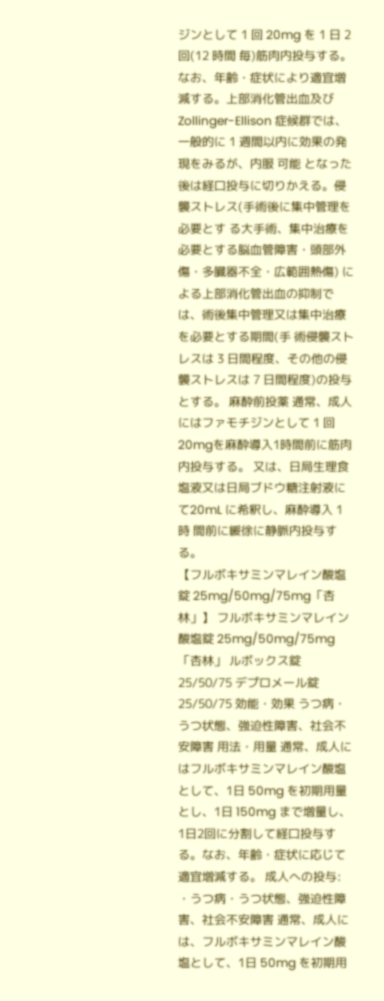ジンとして 1 回 20mg を 1 日 2 回(12 時間 毎)筋肉内投与する。なお、年齢・症状により適宜増減する。上部消化管出血及び Zollinger-Ellison 症候群では、一般的に 1 週間以内に効果の発現をみるが、内服 可能 となった後は経口投与に切りかえる。侵襲ストレス(手術後に集中管理を必要とす る大手術、集中治療を必要とする脳血管障害・頭部外傷・多臓器不全・広範囲熱傷) による上部消化管出血の抑制では、術後集中管理又は集中治療を必要とする期間(手 術侵襲ストレスは 3 日間程度、その他の侵襲ストレスは 7 日間程度)の投与とする。 麻酔前投薬 通常、成人にはファモチジンとして 1 回 20mgを麻酔導入1時間前に筋肉内投与する。 又は、日局生理食塩液又は日局ブドウ糖注射液にて20mL に希釈し、麻酔導入 1 時 間前に緩徐に静脈内投与する。
【フルボキサミンマレイン酸塩錠 25mg/50mg/75mg「杏林」】 フルボキサミンマレイン酸塩錠 25mg/50mg/75mg「杏林」 ルボックス錠 25/50/75 デプロメール錠 25/50/75 効能・効果 うつ病・うつ状態、強迫性障害、社会不安障害 用法・用量 通常、成人にはフルボキサミンマレイン酸塩として、1日 50mg を初期用量とし、1日 150mg まで増量し、1日2回に分割して経口投与する。なお、年齢・症状に応じて適宜増減する。 成人への投与: ・うつ病・うつ状態、強迫性障害、社会不安障害 通常、成人には、フルボキサミンマレイン酸塩として、1日 50mg を初期用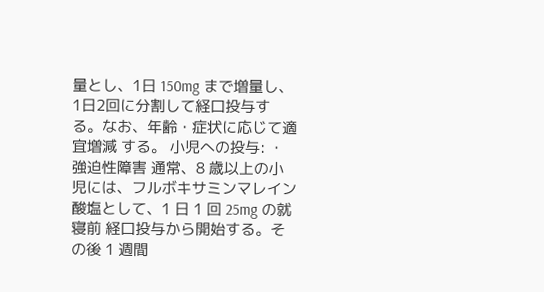量とし、1日 150mg まで増量し、1日2回に分割して経口投与する。なお、年齢・症状に応じて適宜増減 する。 小児への投与: ・強迫性障害 通常、8 歳以上の小児には、フルボキサミンマレイン酸塩として、1 日 1 回 25mg の就寝前 経口投与から開始する。その後 1 週間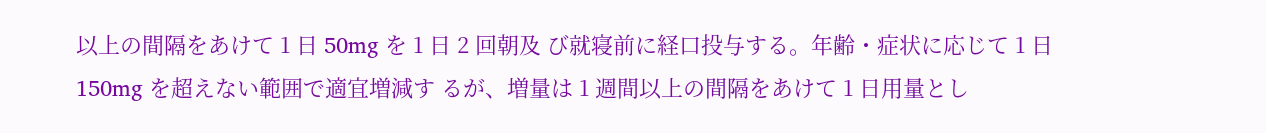以上の間隔をあけて 1 日 50mg を 1 日 2 回朝及 び就寝前に経口投与する。年齢・症状に応じて 1 日 150mg を超えない範囲で適宜増減す るが、増量は 1 週間以上の間隔をあけて 1 日用量とし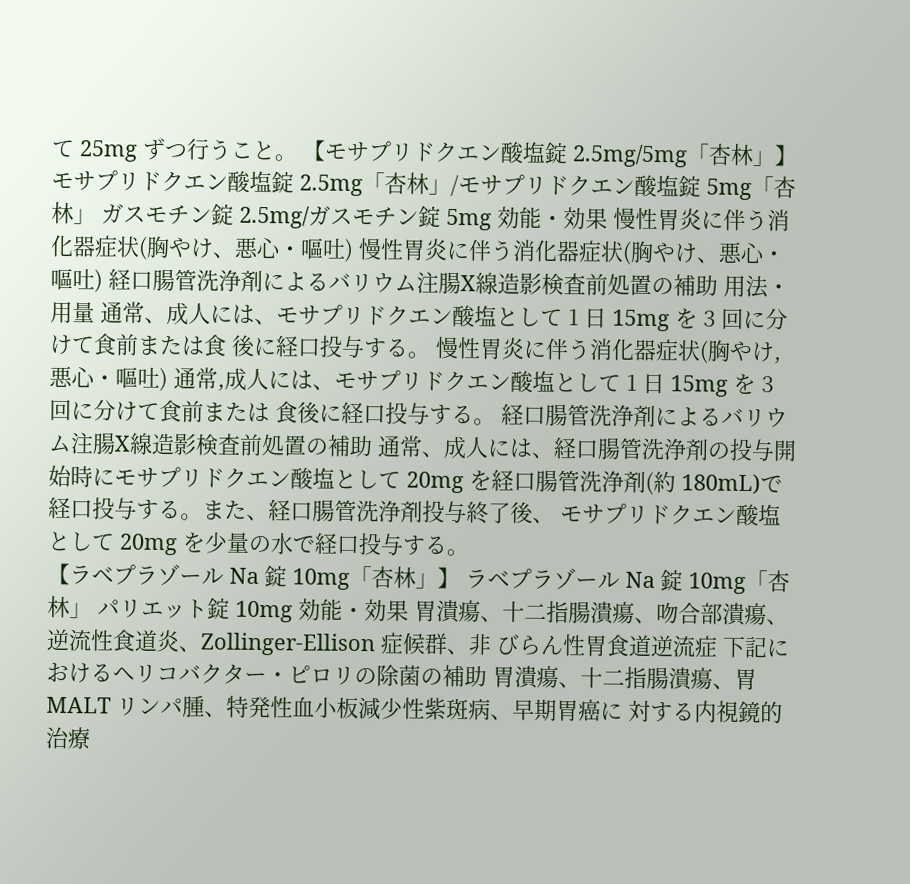て 25mg ずつ行うこと。 【モサプリドクエン酸塩錠 2.5mg/5mg「杏林」】 モサプリドクエン酸塩錠 2.5mg「杏林」/モサプリドクエン酸塩錠 5mg「杏林」 ガスモチン錠 2.5mg/ガスモチン錠 5mg 効能・効果 慢性胃炎に伴う消化器症状(胸やけ、悪心・嘔吐) 慢性胃炎に伴う消化器症状(胸やけ、悪心・嘔吐) 経口腸管洗浄剤によるバリウム注腸X線造影検査前処置の補助 用法・用量 通常、成人には、モサプリドクエン酸塩として 1 日 15mg を 3 回に分けて食前または食 後に経口投与する。 慢性胃炎に伴う消化器症状(胸やけ,悪心・嘔吐) 通常,成人には、モサプリドクエン酸塩として 1 日 15mg を 3 回に分けて食前または 食後に経口投与する。 経口腸管洗浄剤によるバリウム注腸X線造影検査前処置の補助 通常、成人には、経口腸管洗浄剤の投与開始時にモサプリドクエン酸塩として 20mg を経口腸管洗浄剤(約 180mL)で経口投与する。また、経口腸管洗浄剤投与終了後、 モサプリドクエン酸塩として 20mg を少量の水で経口投与する。
【ラベプラゾール Na 錠 10mg「杏林」】 ラベプラゾール Na 錠 10mg「杏林」 パリエット錠 10mg 効能・効果 胃潰瘍、十二指腸潰瘍、吻合部潰瘍、逆流性食道炎、Zollinger‐Ellison 症候群、非 びらん性胃食道逆流症 下記におけるヘリコバクター・ピロリの除菌の補助 胃潰瘍、十二指腸潰瘍、胃 MALT リンパ腫、特発性血小板減少性紫斑病、早期胃癌に 対する内視鏡的治療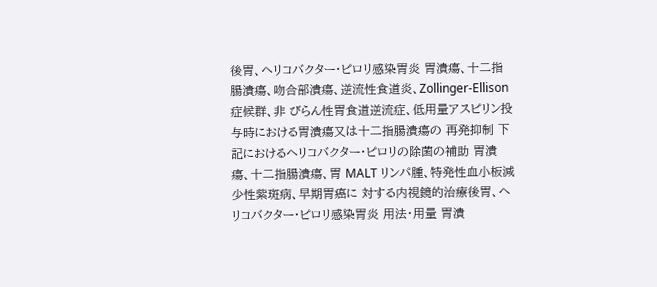後胃、ヘリコバクター・ピロリ感染胃炎 胃潰瘍、十二指腸潰瘍、吻合部潰瘍、逆流性食道炎、Zollinger‐Ellison 症候群、非 びらん性胃食道逆流症、低用量アスピリン投与時における胃潰瘍又は十二指腸潰瘍の 再発抑制 下記におけるヘリコバクター・ピロリの除菌の補助 胃潰瘍、十二指腸潰瘍、胃 MALT リンパ腫、特発性血小板減少性紫斑病、早期胃癌に 対する内視鏡的治療後胃、ヘリコバクター・ピロリ感染胃炎 用法・用量 胃潰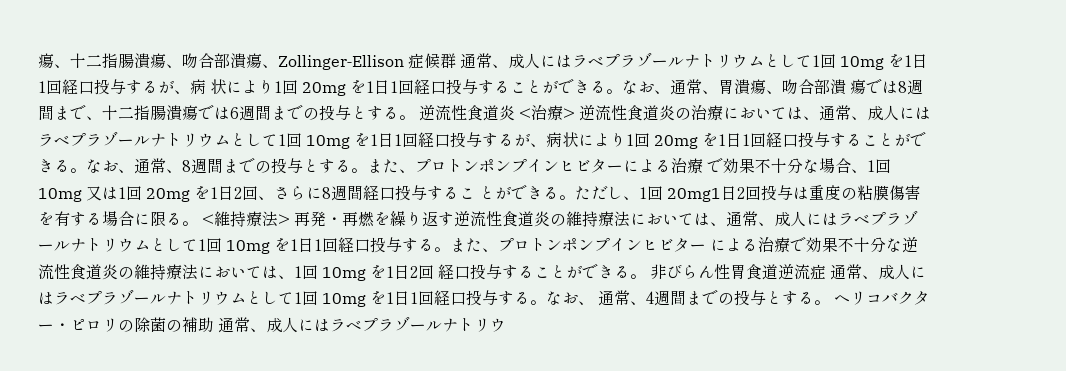瘍、十二指腸潰瘍、吻合部潰瘍、Zollinger‐Ellison 症候群 通常、成人にはラベプラゾールナトリウムとして1回 10mg を1日1回経口投与するが、病 状により1回 20mg を1日1回経口投与することができる。なお、通常、胃潰瘍、吻合部潰 瘍では8週間まで、十二指腸潰瘍では6週間までの投与とする。 逆流性食道炎 <治療> 逆流性食道炎の治療においては、通常、成人にはラベプラゾールナトリウムとして1回 10mg を1日1回経口投与するが、病状により1回 20mg を1日1回経口投与することがで きる。なお、通常、8週間までの投与とする。また、プロトンポンプインヒビターによる治療 で効果不十分な場合、1回 10mg 又は1回 20mg を1日2回、さらに8週間経口投与するこ とができる。ただし、1回 20mg1日2回投与は重度の粘膜傷害を有する場合に限る。 <維持療法> 再発・再燃を繰り返す逆流性食道炎の維持療法においては、通常、成人にはラベプラゾ ールナトリウムとして1回 10mg を1日1回経口投与する。また、プロトンポンプインヒビター による治療で効果不十分な逆流性食道炎の維持療法においては、1回 10mg を1日2回 経口投与することができる。 非びらん性胃食道逆流症 通常、成人にはラベプラゾールナトリウムとして1回 10mg を1日1回経口投与する。なお、 通常、4週間までの投与とする。 ヘリコバクター・ピロリの除菌の補助 通常、成人にはラベプラゾールナトリウ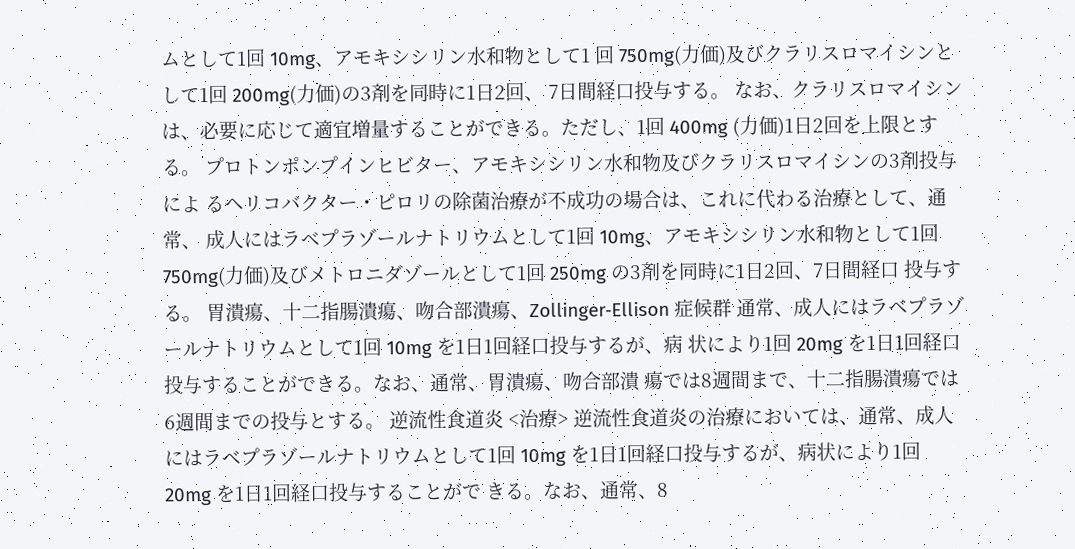ムとして1回 10mg、アモキシシリン水和物として1 回 750mg(力価)及びクラリスロマイシンとして1回 200mg(力価)の3剤を同時に1日2回、 7日間経口投与する。 なお、クラリスロマイシンは、必要に応じて適宜増量することができる。ただし、1回 400mg (力価)1日2回を上限とする。 プロトンポンプインヒビター、アモキシシリン水和物及びクラリスロマイシンの3剤投与によ るヘリコバクター・ピロリの除菌治療が不成功の場合は、これに代わる治療として、通常、 成人にはラベプラゾールナトリウムとして1回 10mg、アモキシシリン水和物として1回 750mg(力価)及びメトロニダゾールとして1回 250mg の3剤を同時に1日2回、7日間経口 投与する。 胃潰瘍、十二指腸潰瘍、吻合部潰瘍、Zollinger‐Ellison 症候群 通常、成人にはラベプラゾールナトリウムとして1回 10mg を1日1回経口投与するが、病 状により1回 20mg を1日1回経口投与することができる。なお、通常、胃潰瘍、吻合部潰 瘍では8週間まで、十二指腸潰瘍では6週間までの投与とする。 逆流性食道炎 <治療> 逆流性食道炎の治療においては、通常、成人にはラベプラゾールナトリウムとして1回 10mg を1日1回経口投与するが、病状により1回 20mg を1日1回経口投与することがで きる。なお、通常、8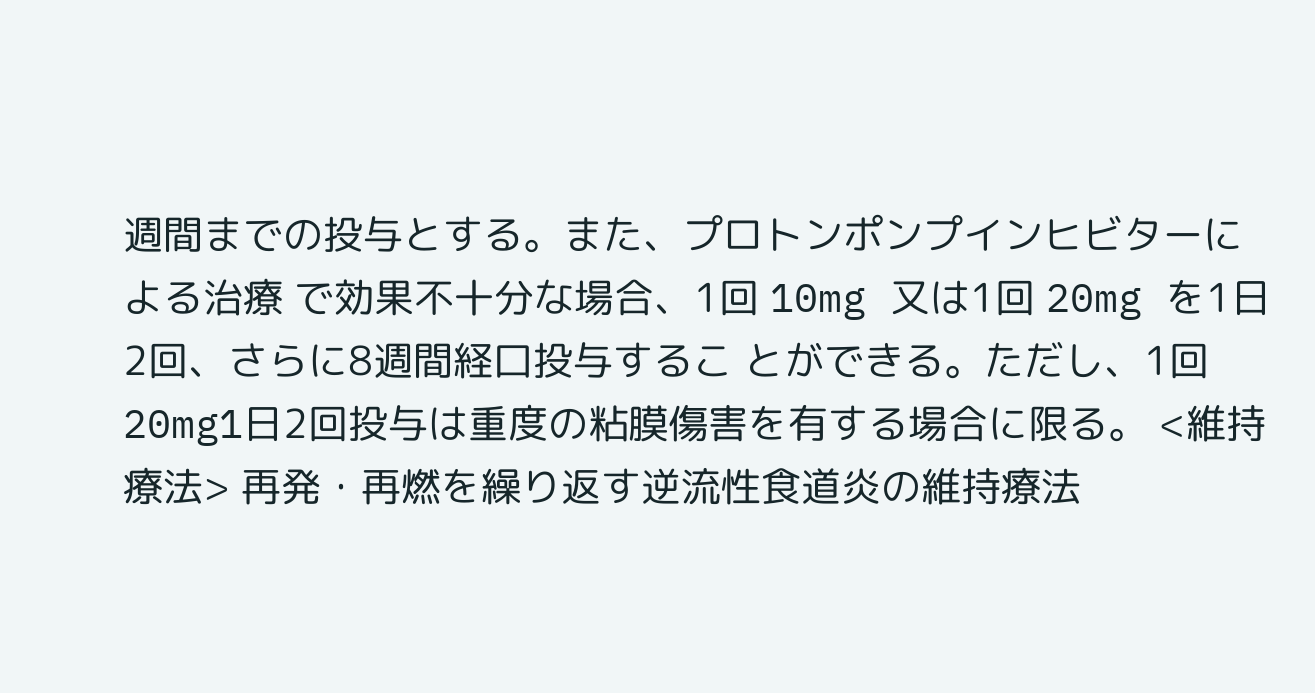週間までの投与とする。また、プロトンポンプインヒビターによる治療 で効果不十分な場合、1回 10mg 又は1回 20mg を1日2回、さらに8週間経口投与するこ とができる。ただし、1回 20mg1日2回投与は重度の粘膜傷害を有する場合に限る。 <維持療法> 再発・再燃を繰り返す逆流性食道炎の維持療法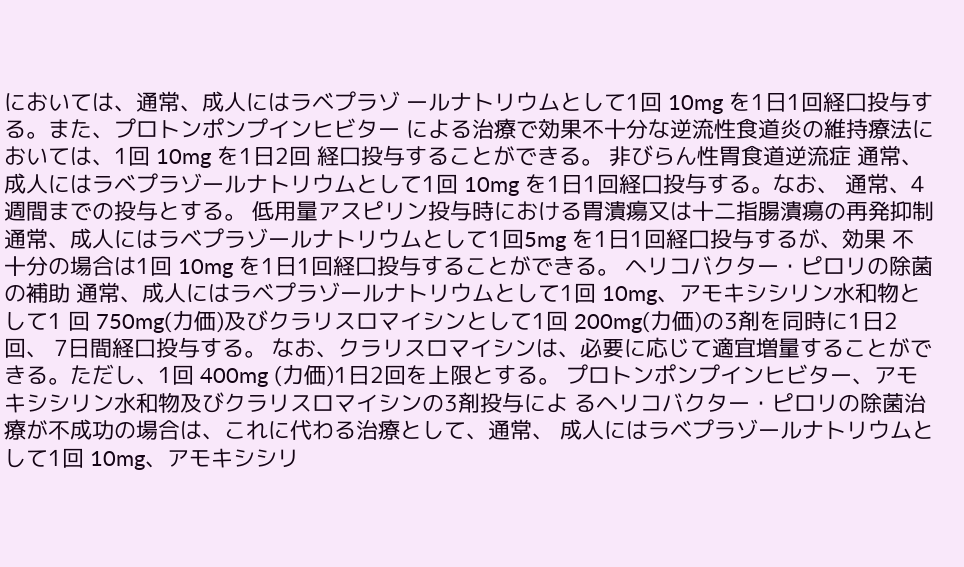においては、通常、成人にはラベプラゾ ールナトリウムとして1回 10mg を1日1回経口投与する。また、プロトンポンプインヒビター による治療で効果不十分な逆流性食道炎の維持療法においては、1回 10mg を1日2回 経口投与することができる。 非びらん性胃食道逆流症 通常、成人にはラベプラゾールナトリウムとして1回 10mg を1日1回経口投与する。なお、 通常、4週間までの投与とする。 低用量アスピリン投与時における胃潰瘍又は十二指腸潰瘍の再発抑制 通常、成人にはラベプラゾールナトリウムとして1回5mg を1日1回経口投与するが、効果 不十分の場合は1回 10mg を1日1回経口投与することができる。 ヘリコバクター・ピロリの除菌の補助 通常、成人にはラベプラゾールナトリウムとして1回 10mg、アモキシシリン水和物として1 回 750mg(力価)及びクラリスロマイシンとして1回 200mg(力価)の3剤を同時に1日2回、 7日間経口投与する。 なお、クラリスロマイシンは、必要に応じて適宜増量することができる。ただし、1回 400mg (力価)1日2回を上限とする。 プロトンポンプインヒビター、アモキシシリン水和物及びクラリスロマイシンの3剤投与によ るヘリコバクター・ピロリの除菌治療が不成功の場合は、これに代わる治療として、通常、 成人にはラベプラゾールナトリウムとして1回 10mg、アモキシシリ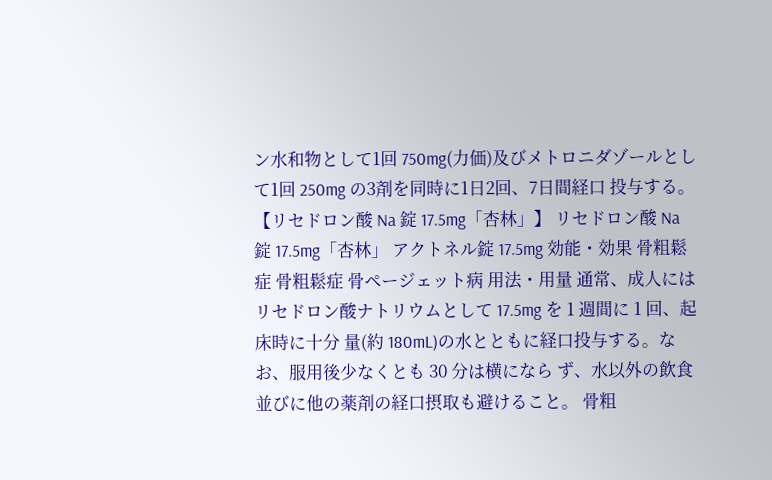ン水和物として1回 750mg(力価)及びメトロニダゾールとして1回 250mg の3剤を同時に1日2回、7日間経口 投与する。
【リセドロン酸 Na 錠 17.5mg「杏林」】 リセドロン酸 Na 錠 17.5mg「杏林」 アクトネル錠 17.5mg 効能・効果 骨粗鬆症 骨粗鬆症 骨ページェット病 用法・用量 通常、成人にはリセドロン酸ナトリウムとして 17.5mg を 1 週間に 1 回、起床時に十分 量(約 180mL)の水とともに経口投与する。なお、服用後少なくとも 30 分は横になら ず、水以外の飲食並びに他の薬剤の経口摂取も避けること。 骨粗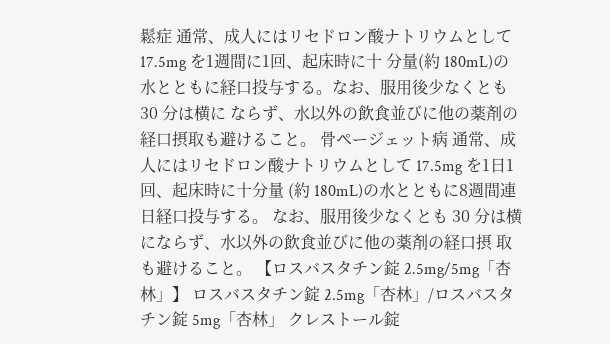鬆症 通常、成人にはリセドロン酸ナトリウムとして 17.5mg を1週間に1回、起床時に十 分量(約 180mL)の水とともに経口投与する。なお、服用後少なくとも 30 分は横に ならず、水以外の飲食並びに他の薬剤の経口摂取も避けること。 骨ページェット病 通常、成人にはリセドロン酸ナトリウムとして 17.5mg を1日1回、起床時に十分量 (約 180mL)の水とともに8週間連日経口投与する。 なお、服用後少なくとも 30 分は横にならず、水以外の飲食並びに他の薬剤の経口摂 取も避けること。 【ロスバスタチン錠 2.5mg/5mg「杏林」】 ロスバスタチン錠 2.5mg「杏林」/ロスバスタチン錠 5mg「杏林」 クレストール錠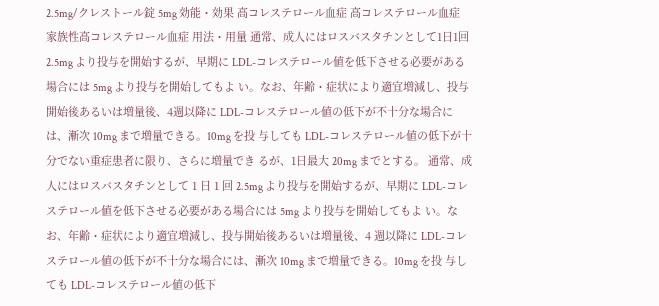2.5mg/クレストール錠 5mg 効能・効果 高コレステロール血症 高コレステロール血症 家族性高コレステロール血症 用法・用量 通常、成人にはロスバスタチンとして1日1回 2.5mg より投与を開始するが、早期に LDL-コレステロール値を低下させる必要がある場合には 5mg より投与を開始してもよ い。なお、年齢・症状により適宜増減し、投与開始後あるいは増量後、4週以降に LDL-コレステロール値の低下が不十分な場合には、漸次 10mg まで増量できる。10mg を投 与しても LDL-コレステロール値の低下が十分でない重症患者に限り、さらに増量でき るが、1日最大 20mg までとする。 通常、成人にはロスバスタチンとして 1 日 1 回 2.5mg より投与を開始するが、早期に LDL-コレステロール値を低下させる必要がある場合には 5mg より投与を開始してもよ い。なお、年齢・症状により適宜増減し、投与開始後あるいは増量後、4 週以降に LDL-コレステロール値の低下が不十分な場合には、漸次 10mg まで増量できる。10mg を投 与しても LDL-コレステロール値の低下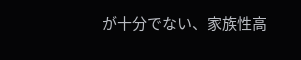が十分でない、家族性高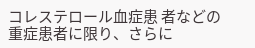コレステロール血症患 者などの重症患者に限り、さらに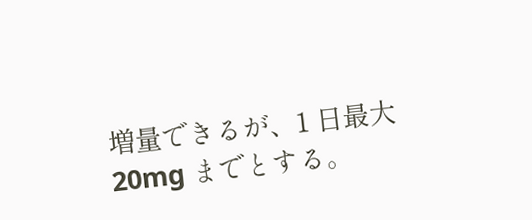増量できるが、1 日最大 20mg までとする。